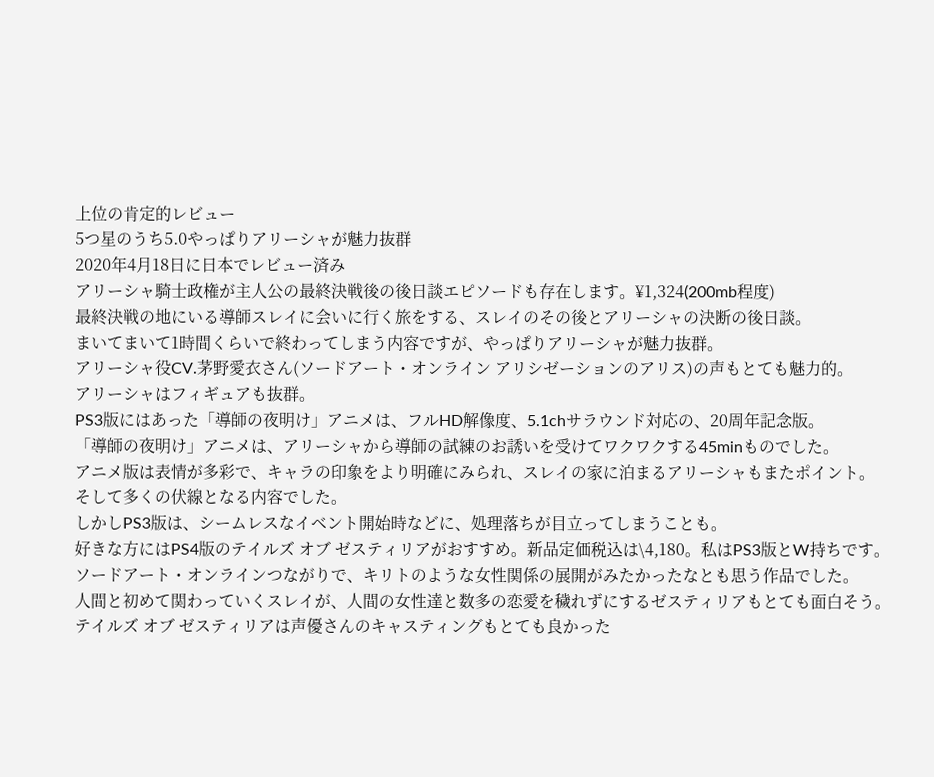上位の肯定的レビュー
5つ星のうち5.0やっぱりアリーシャが魅力抜群
2020年4月18日に日本でレビュー済み
アリーシャ騎士政権が主人公の最終決戦後の後日談エピソードも存在します。¥1,324(200mb程度)
最終決戦の地にいる導師スレイに会いに行く旅をする、スレイのその後とアリーシャの決断の後日談。
まいてまいて1時間くらいで終わってしまう内容ですが、やっぱりアリーシャが魅力抜群。
アリーシャ役CV.茅野愛衣さん(ソードアート・オンライン アリシゼーションのアリス)の声もとても魅力的。
アリーシャはフィギュアも抜群。
PS3版にはあった「導師の夜明け」アニメは、フルHD解像度、5.1chサラウンド対応の、20周年記念版。
「導師の夜明け」アニメは、アリーシャから導師の試練のお誘いを受けてワクワクする45minものでした。
アニメ版は表情が多彩で、キャラの印象をより明確にみられ、スレイの家に泊まるアリーシャもまたポイント。
そして多くの伏線となる内容でした。
しかしPS3版は、シームレスなイベント開始時などに、処理落ちが目立ってしまうことも。
好きな方にはPS4版のテイルズ オブ ゼスティリアがおすすめ。新品定価税込は\4,180。私はPS3版とW持ちです。
ソードアート・オンラインつながりで、キリトのような女性関係の展開がみたかったなとも思う作品でした。
人間と初めて関わっていくスレイが、人間の女性達と数多の恋愛を穢れずにするゼスティリアもとても面白そう。
テイルズ オブ ゼスティリアは声優さんのキャスティングもとても良かった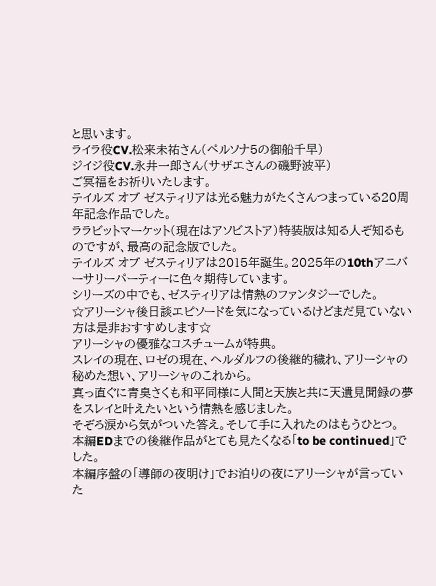と思います。
ライラ役CV.松来未祐さん(ペルソナ5の御船千早)
ジイジ役CV.永井一郎さん(サザエさんの磯野波平)
ご冥福をお祈りいたします。
テイルズ オブ ゼスティリアは光る魅力がたくさんつまっている20周年記念作品でした。
ララビットマーケット(現在はアソビストア)特装版は知る人ぞ知るものですが、最高の記念版でした。
テイルズ オブ ゼスティリアは2015年誕生。2025年の10thアニバーサリーパーティーに色々期待しています。
シリーズの中でも、ゼスティリアは情熱のファンタジーでした。
☆アリーシャ後日談エピソードを気になっているけどまだ見ていない方は是非おすすめします☆
アリーシャの優雅なコスチュームが特典。
スレイの現在、ロゼの現在、ヘルダルフの後継的穢れ、アリーシャの秘めた想い、アリーシャのこれから。
真っ直ぐに青臭さくも和平同様に人間と天族と共に天遺見聞録の夢をスレイと叶えたいという情熱を感じました。
そぞろ涙から気がついた答え。そして手に入れたのはもうひとつ。
本編EDまでの後継作品がとても見たくなる「to be continued」でした。
本編序盤の「導師の夜明け」でお泊りの夜にアリーシャが言っていた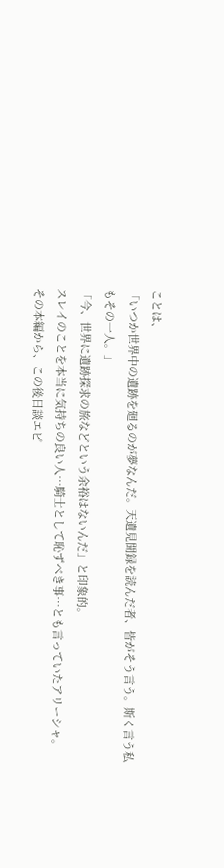ことは、
「いつか世界中の遺跡を廻るのが夢なんだ。天遺見聞録を読んだ者、皆がそう言う。斯く言う私もその一人。」
「今、世界に遺跡探求の旅などという余裕はないんだ」と印象的。
スレイのことを本当に気持ちの良い人…騎士として恥ずべき事…とも言っていたアリーシャ。
その本編から、この後日談エピ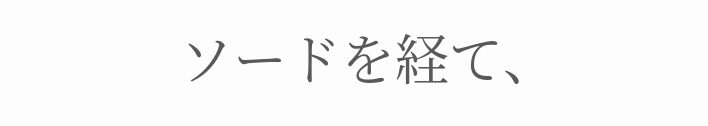ソードを経て、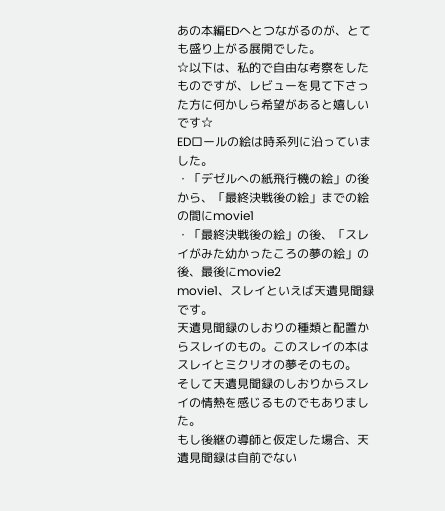あの本編EDへとつながるのが、とても盛り上がる展開でした。
☆以下は、私的で自由な考察をしたものですが、レビューを見て下さった方に何かしら希望があると嬉しいです☆
EDロールの絵は時系列に沿っていました。
・「デゼルへの紙飛行機の絵」の後から、「最終決戦後の絵」までの絵の間にmovie1
・「最終決戦後の絵」の後、「スレイがみた幼かったころの夢の絵」の後、最後にmovie2
movie1、スレイといえば天遺見聞録です。
天遺見聞録のしおりの種類と配置からスレイのもの。このスレイの本はスレイとミクリオの夢そのもの。
そして天遺見聞録のしおりからスレイの情熱を感じるものでもありました。
もし後継の導師と仮定した場合、天遺見聞録は自前でない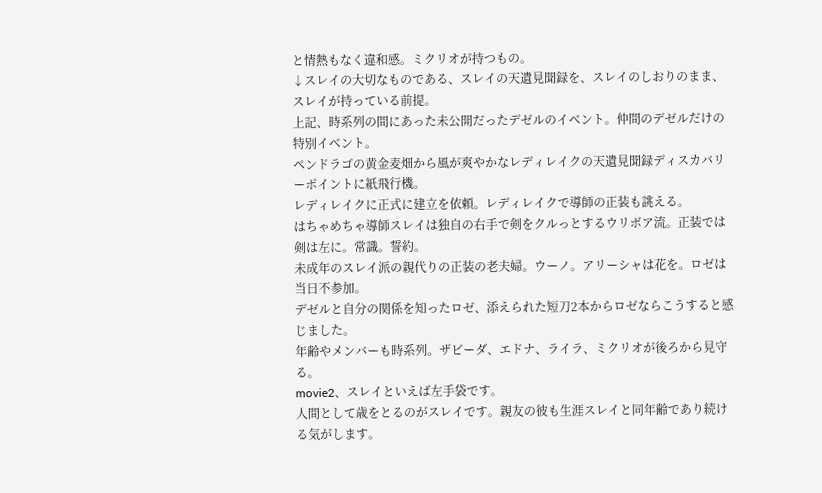と情熱もなく違和感。ミクリオが持つもの。
↓スレイの大切なものである、スレイの天遺見聞録を、スレイのしおりのまま、スレイが持っている前提。
上記、時系列の間にあった未公開だったデゼルのイベント。仲間のデゼルだけの特別イベント。
ペンドラゴの黄金麦畑から風が爽やかなレディレイクの天遺見聞録ディスカバリーポイントに紙飛行機。
レディレイクに正式に建立を依頼。レディレイクで導師の正装も誂える。
はちゃめちゃ導師スレイは独自の右手で剣をクルっとするウリボア流。正装では剣は左に。常識。誓約。
未成年のスレイ派の親代りの正装の老夫婦。ウーノ。アリーシャは花を。ロゼは当日不参加。
デゼルと自分の関係を知ったロゼ、添えられた短刀2本からロゼならこうすると感じました。
年齢やメンバーも時系列。ザビーダ、エドナ、ライラ、ミクリオが後ろから見守る。
movie2、スレイといえば左手袋です。
人間として歳をとるのがスレイです。親友の彼も生涯スレイと同年齢であり続ける気がします。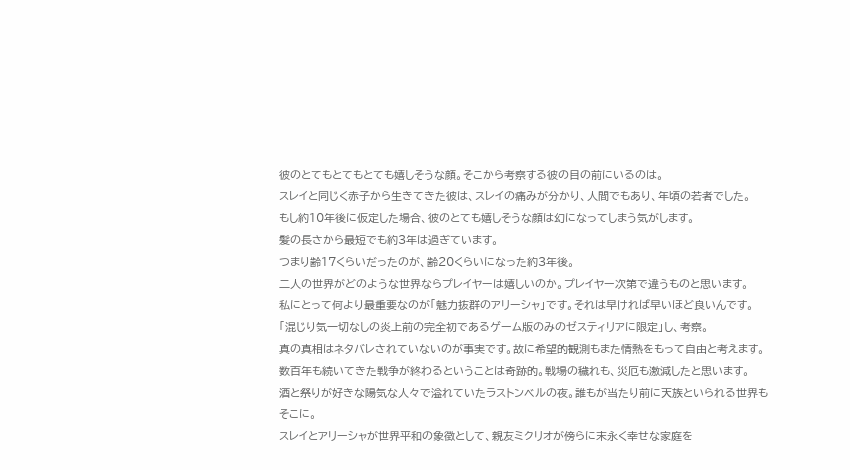彼のとてもとてもとても嬉しそうな顔。そこから考察する彼の目の前にいるのは。
スレイと同じく赤子から生きてきた彼は、スレイの痛みが分かり、人間でもあり、年頃の若者でした。
もし約10年後に仮定した場合、彼のとても嬉しそうな顔は幻になってしまう気がします。
髪の長さから最短でも約3年は過ぎています。
つまり齢17くらいだったのが、齢20くらいになった約3年後。
二人の世界がどのような世界ならプレイヤーは嬉しいのか。プレイヤー次第で違うものと思います。
私にとって何より最重要なのが「魅力抜群のアリーシャ」です。それは早ければ早いほど良いんです。
「混じり気一切なしの炎上前の完全初であるゲーム版のみのゼスティリアに限定」し、考察。
真の真相はネタバレされていないのが事実です。故に希望的観測もまた情熱をもって自由と考えます。
数百年も続いてきた戦争が終わるということは奇跡的。戦場の穢れも、災厄も激減したと思います。
酒と祭りが好きな陽気な人々で溢れていたラストンベルの夜。誰もが当たり前に天族といられる世界もそこに。
スレイとアリーシャが世界平和の象徴として、親友ミクリオが傍らに末永く幸せな家庭を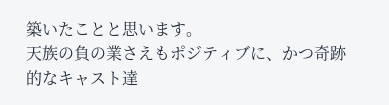築いたことと思います。
天族の負の業さえもポジティブに、かつ奇跡的なキャスト達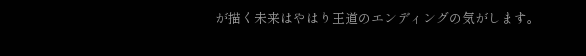が描く未来はやはり王道のエンディングの気がします。